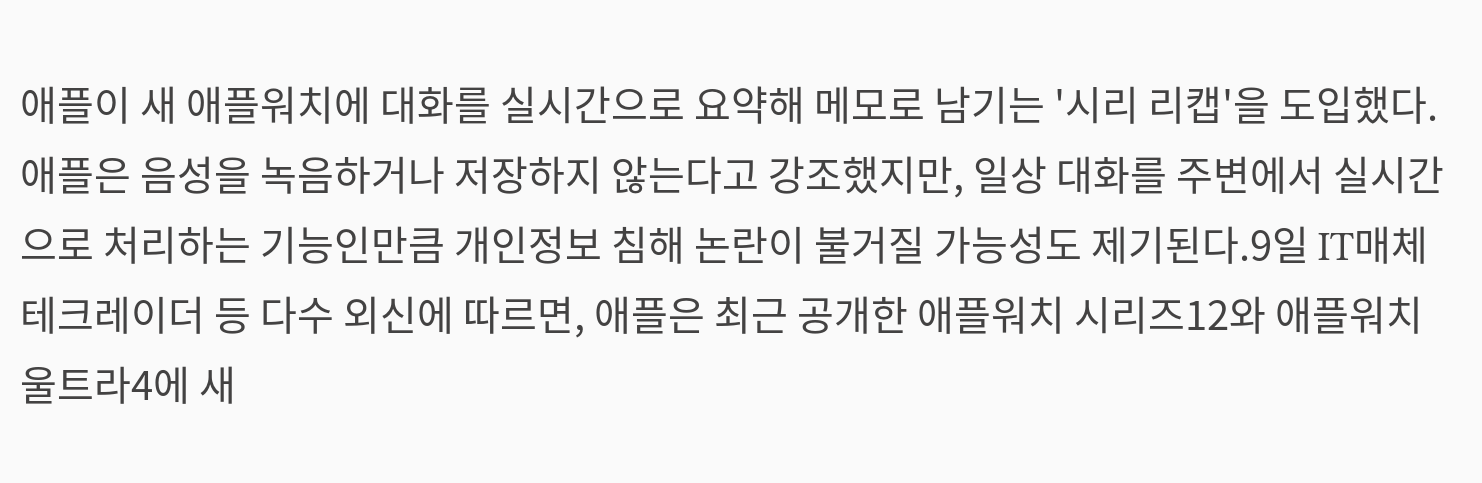애플이 새 애플워치에 대화를 실시간으로 요약해 메모로 남기는 '시리 리캡'을 도입했다. 애플은 음성을 녹음하거나 저장하지 않는다고 강조했지만, 일상 대화를 주변에서 실시간으로 처리하는 기능인만큼 개인정보 침해 논란이 불거질 가능성도 제기된다.9일 IT매체 테크레이더 등 다수 외신에 따르면, 애플은 최근 공개한 애플워치 시리즈12와 애플워치 울트라4에 새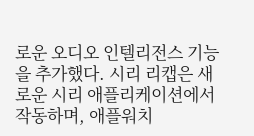로운 오디오 인텔리전스 기능을 추가했다. 시리 리캡은 새로운 시리 애플리케이션에서 작동하며, 애플워치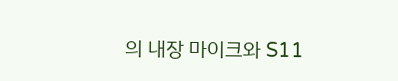의 내장 마이크와 S11